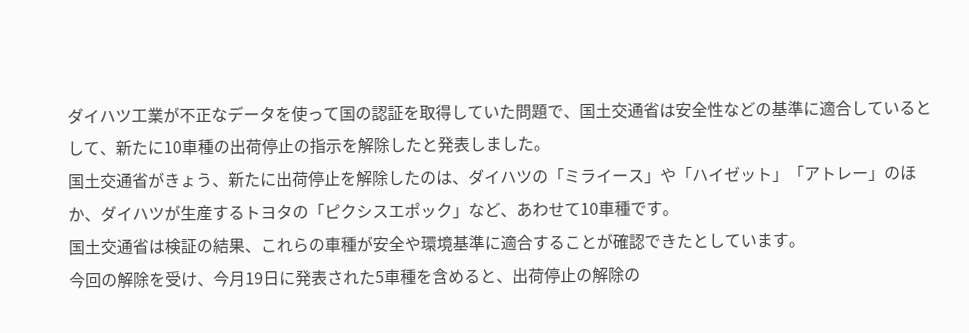ダイハツ工業が不正なデータを使って国の認証を取得していた問題で、国土交通省は安全性などの基準に適合しているとして、新たに10車種の出荷停止の指示を解除したと発表しました。
国土交通省がきょう、新たに出荷停止を解除したのは、ダイハツの「ミライース」や「ハイゼット」「アトレー」のほか、ダイハツが生産するトヨタの「ピクシスエポック」など、あわせて10車種です。
国土交通省は検証の結果、これらの車種が安全や環境基準に適合することが確認できたとしています。
今回の解除を受け、今月19日に発表された5車種を含めると、出荷停止の解除の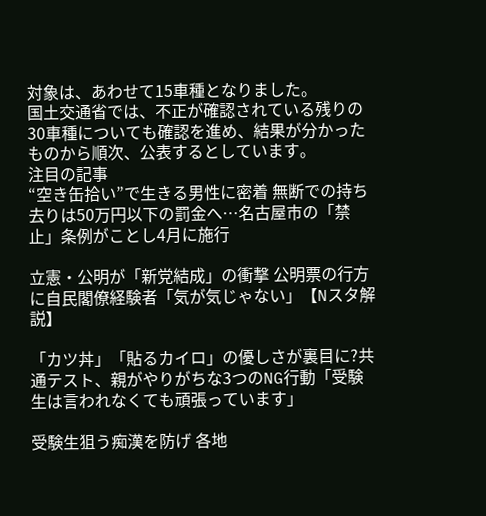対象は、あわせて15車種となりました。
国土交通省では、不正が確認されている残りの30車種についても確認を進め、結果が分かったものから順次、公表するとしています。
注目の記事
“空き缶拾い”で生きる男性に密着 無断での持ち去りは50万円以下の罰金へ…名古屋市の「禁止」条例がことし4月に施行

立憲・公明が「新党結成」の衝撃 公明票の行方に自民閣僚経験者「気が気じゃない」【Nスタ解説】

「カツ丼」「貼るカイロ」の優しさが裏目に?共通テスト、親がやりがちな3つのNG行動「受験生は言われなくても頑張っています」

受験生狙う痴漢を防げ 各地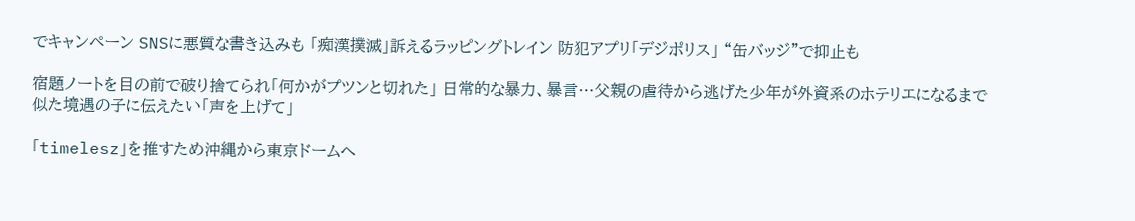でキャンペーン SNSに悪質な書き込みも 「痴漢撲滅」訴えるラッピングトレイン 防犯アプリ「デジポリス」 “缶バッジ”で抑止も

宿題ノートを目の前で破り捨てられ「何かがプツンと切れた」 日常的な暴力、暴言…父親の虐待から逃げた少年が外資系のホテリエになるまで 似た境遇の子に伝えたい「声を上げて」

「timelesz」を推すため沖縄から東京ドームへ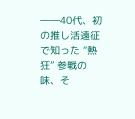――40代、初の推し活遠征で知った “熱狂” 参戦の味、そ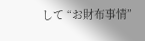して “お財布事情”